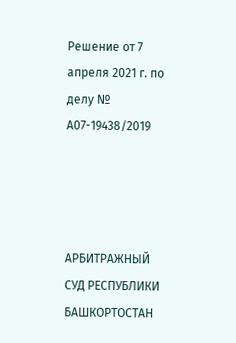Решение от 7 апреля 2021 г. по делу № А07-19438/2019




АРБИТРАЖНЫЙ СУД РЕСПУБЛИКИ БАШКОРТОСТАН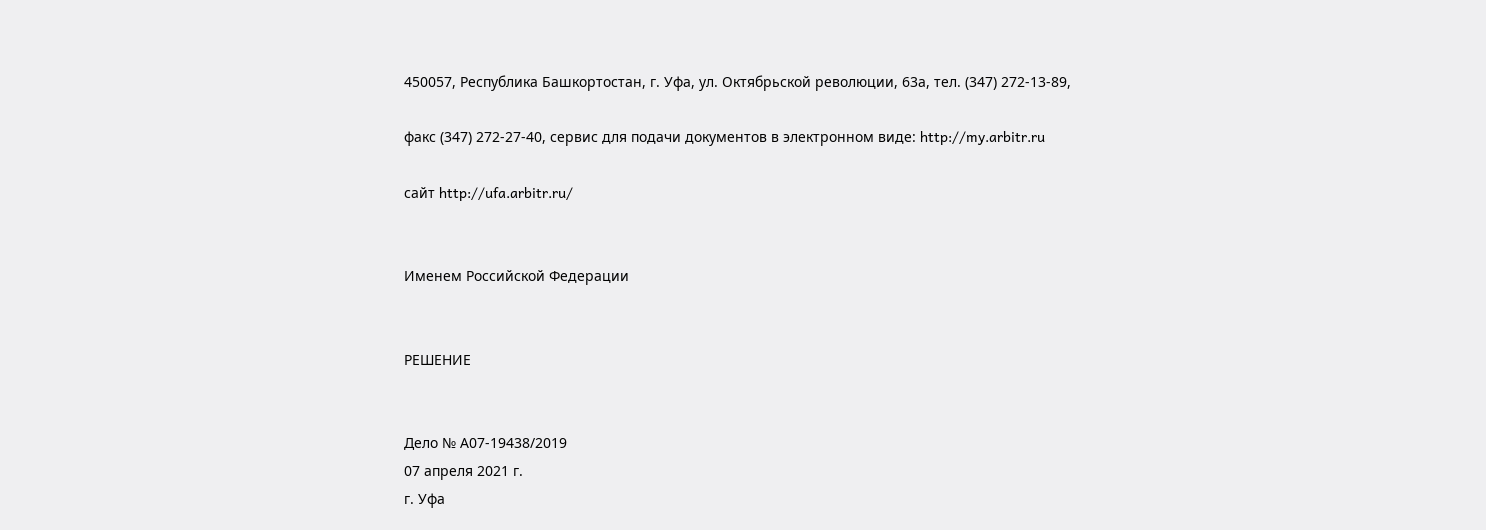450057, Республика Башкортостан, г. Уфа, ул. Октябрьской революции, 63а, тел. (347) 272-13-89,

факс (347) 272-27-40, сервис для подачи документов в электронном виде: http://my.arbitr.ru

сайт http://ufa.arbitr.ru/


Именем Российской Федерации


РЕШЕНИЕ


Дело № А07-19438/2019
07 апреля 2021 г.
г. Уфа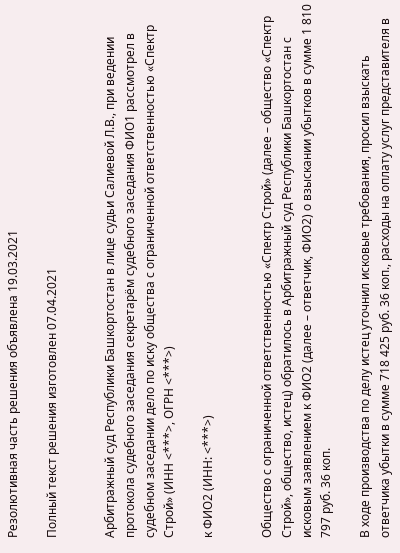Резолютивная часть решения объявлена 19.03.2021

Полный текст решения изготовлен 07.04.2021


Арбитражный суд Республики Башкортостан в лице судьи Салиевой Л.В., при ведении протокола судебного заседания секретарём судебного заседания ФИО1 рассмотрел в судебном заседании дело по иску общества с ограниченной ответственностью «Спектр Строй» (ИНН <***>, ОГРН <***>)

к ФИО2 (ИНН: <***>)


Общество с ограниченной ответственностью «Спектр Строй» (далее – общество «Спектр Строй», общество, истец) обратилось в Арбитражный суд Республики Башкортостан с исковым заявлением к ФИО2 (далее – ответчик, ФИО2) о взыскании убытков в сумме 1 810 797 руб. 36 коп.

В ходе производства по делу истец уточнил исковые требования, просил взыскать ответчика убытки в сумме 718 425 руб. 36 коп., расходы на оплату услуг представителя в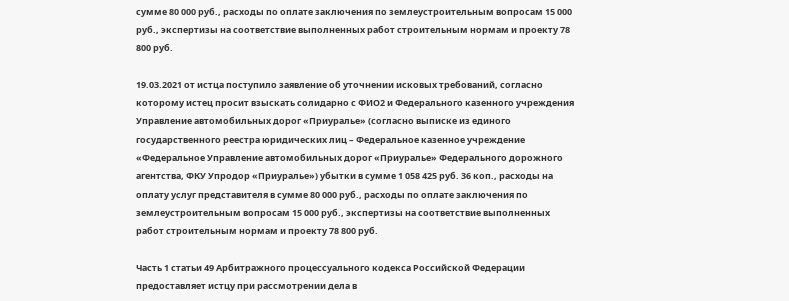сумме 80 000 руб., расходы по оплате заключения по землеустроительным вопросам 15 000 руб., экспертизы на соответствие выполненных работ строительным нормам и проекту 78 800 руб.

19.03.2021 от истца поступило заявление об уточнении исковых требований, согласно которому истец просит взыскать солидарно с ФИО2 и Федерального казенного учреждения Управление автомобильных дорог «Приуралье» (согласно выписке из единого государственного реестра юридических лиц – Федеральное казенное учреждение «Федеральное Управление автомобильных дорог «Приуралье» Федерального дорожного агентства, ФКУ Упродор «Приуралье») убытки в сумме 1 058 425 руб. 36 коп., расходы на оплату услуг представителя в сумме 80 000 руб., расходы по оплате заключения по землеустроительным вопросам 15 000 руб., экспертизы на соответствие выполненных работ строительным нормам и проекту 78 800 руб.

Часть 1 статьи 49 Арбитражного процессуального кодекса Российской Федерации предоставляет истцу при рассмотрении дела в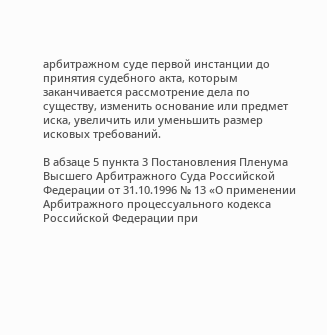арбитражном суде первой инстанции до принятия судебного акта, которым заканчивается рассмотрение дела по существу, изменить основание или предмет иска, увеличить или уменьшить размер исковых требований.

В абзаце 5 пункта 3 Постановления Пленума Высшего Арбитражного Суда Российской Федерации от 31.10.1996 № 13 «О применении Арбитражного процессуального кодекса Российской Федерации при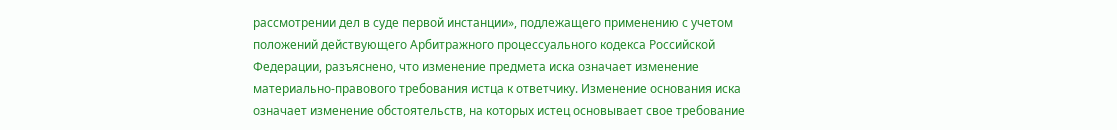рассмотрении дел в суде первой инстанции», подлежащего применению с учетом положений действующего Арбитражного процессуального кодекса Российской Федерации, разъяснено, что изменение предмета иска означает изменение материально-правового требования истца к ответчику. Изменение основания иска означает изменение обстоятельств, на которых истец основывает свое требование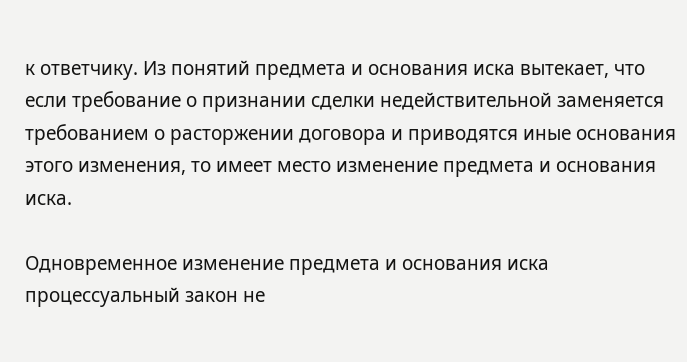к ответчику. Из понятий предмета и основания иска вытекает, что если требование о признании сделки недействительной заменяется требованием о расторжении договора и приводятся иные основания этого изменения, то имеет место изменение предмета и основания иска.

Одновременное изменение предмета и основания иска процессуальный закон не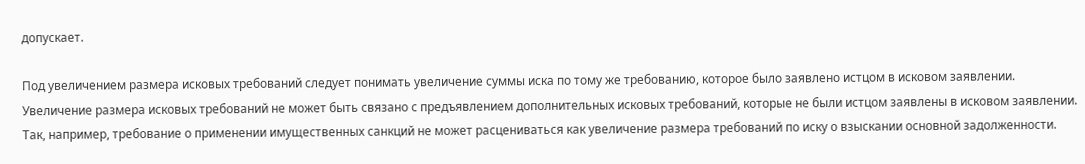допускает.

Под увеличением размера исковых требований следует понимать увеличение суммы иска по тому же требованию, которое было заявлено истцом в исковом заявлении. Увеличение размера исковых требований не может быть связано с предъявлением дополнительных исковых требований, которые не были истцом заявлены в исковом заявлении. Так, например, требование о применении имущественных санкций не может расцениваться как увеличение размера требований по иску о взыскании основной задолженности.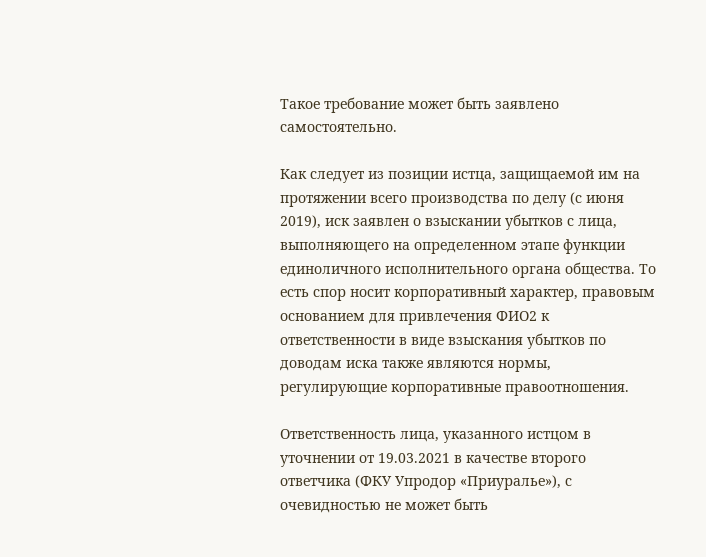Такое требование может быть заявлено самостоятельно.

Как следует из позиции истца, защищаемой им на протяжении всего производства по делу (с июня 2019), иск заявлен о взыскании убытков с лица, выполняющего на определенном этапе функции единоличного исполнительного органа общества. То есть спор носит корпоративный характер, правовым основанием для привлечения ФИО2 к ответственности в виде взыскания убытков по доводам иска также являются нормы, регулирующие корпоративные правоотношения.

Ответственность лица, указанного истцом в уточнении от 19.03.2021 в качестве второго ответчика (ФКУ Упродор «Приуралье»), с очевидностью не может быть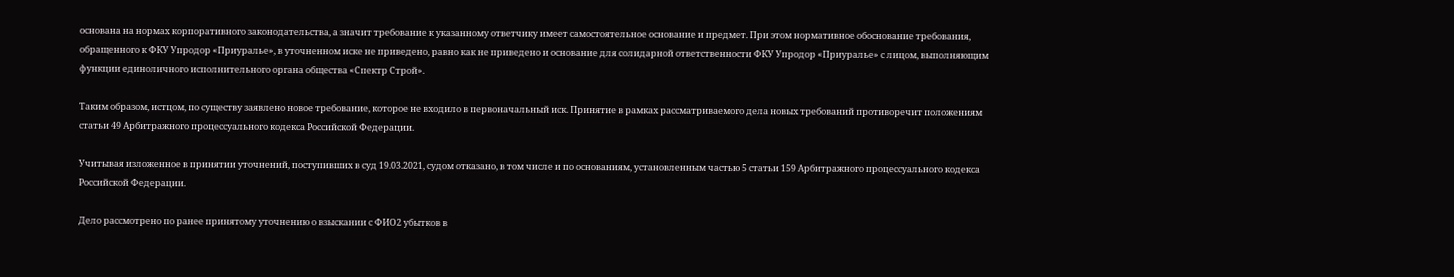основана на нормах корпоративного законодательства, а значит требование к указанному ответчику имеет самостоятельное основание и предмет. При этом нормативное обоснование требования, обращенного к ФКУ Упродор «Приуралье», в уточненном иске не приведено, равно как не приведено и основание для солидарной ответственности ФКУ Упродор «Приуралье» с лицом, выполняющим функции единоличного исполнительного органа общества «Спектр Строй».

Таким образом, истцом, по существу заявлено новое требование, которое не входило в первоначальный иск. Принятие в рамках рассматриваемого дела новых требований противоречит положениям статьи 49 Арбитражного процессуального кодекса Российской Федерации.

Учитывая изложенное в принятии уточнений, поступивших в суд 19.03.2021, судом отказано, в том числе и по основаниям, установленным частью 5 статьи 159 Арбитражного процессуального кодекса Российской Федерации.

Дело рассмотрено по ранее принятому уточнению о взыскании с ФИО2 убытков в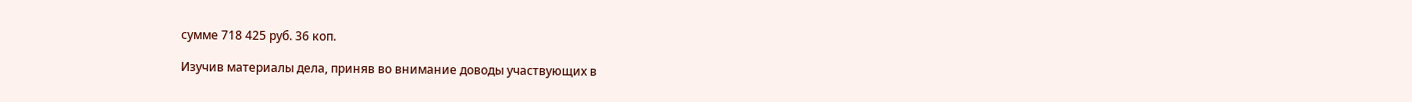сумме 718 425 руб. 36 коп.

Изучив материалы дела, приняв во внимание доводы участвующих в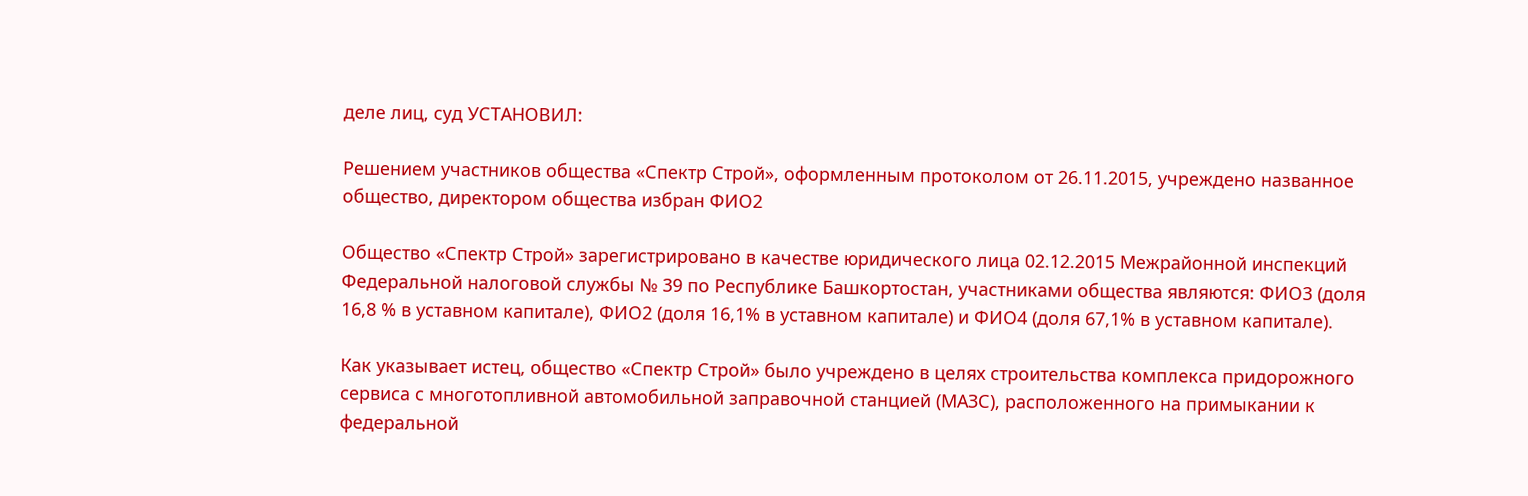деле лиц, суд УСТАНОВИЛ:

Решением участников общества «Спектр Строй», оформленным протоколом от 26.11.2015, учреждено названное общество, директором общества избран ФИО2

Общество «Спектр Строй» зарегистрировано в качестве юридического лица 02.12.2015 Межрайонной инспекций Федеральной налоговой службы № 39 по Республике Башкортостан, участниками общества являются: ФИО3 (доля 16,8 % в уставном капитале), ФИО2 (доля 16,1% в уставном капитале) и ФИО4 (доля 67,1% в уставном капитале).

Как указывает истец, общество «Спектр Строй» было учреждено в целях строительства комплекса придорожного сервиса с многотопливной автомобильной заправочной станцией (МАЗС), расположенного на примыкании к федеральной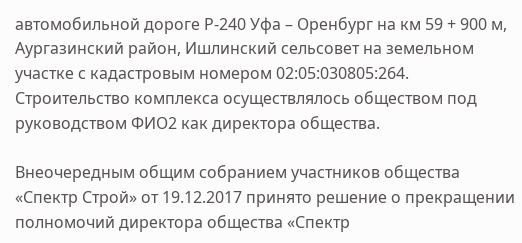автомобильной дороге Р-240 Уфа – Оренбург на км 59 + 900 м, Аургазинский район, Ишлинский сельсовет на земельном участке с кадастровым номером 02:05:030805:264. Строительство комплекса осуществлялось обществом под руководством ФИО2 как директора общества.

Внеочередным общим собранием участников общества «Спектр Строй» от 19.12.2017 принято решение о прекращении полномочий директора общества «Спектр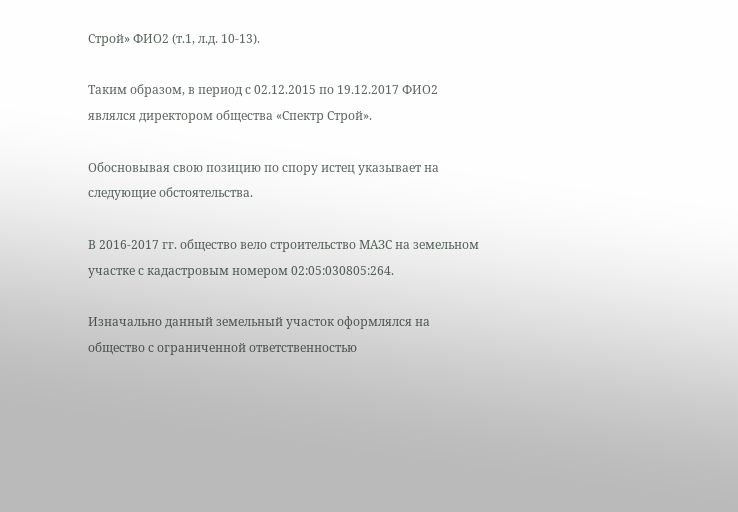Строй» ФИО2 (т.1, л.д. 10-13).

Таким образом, в период с 02.12.2015 по 19.12.2017 ФИО2 являлся директором общества «Спектр Строй».

Обосновывая свою позицию по спору истец указывает на следующие обстоятельства.

В 2016-2017 гг. общество вело строительство МАЗС на земельном участке с кадастровым номером 02:05:030805:264.

Изначально данный земельный участок оформлялся на общество с ограниченной ответственностью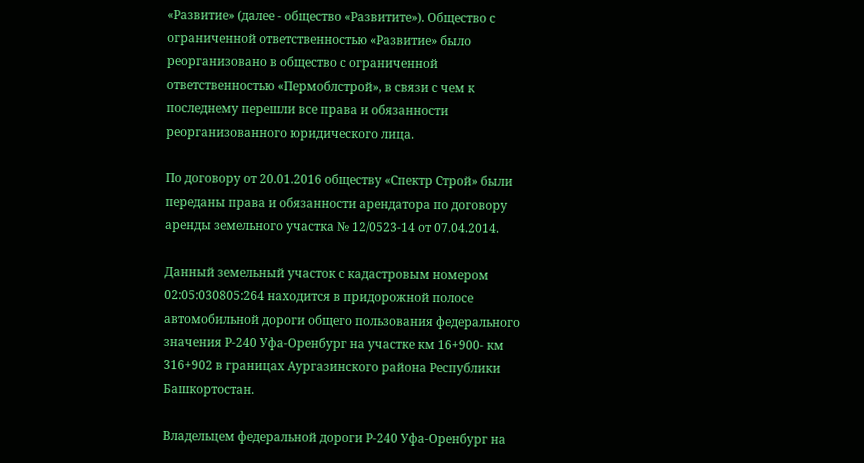«Развитие» (далее - общество «Развитите»). Общество с ограниченной ответственностью «Развитие» было реорганизовано в общество с ограниченной ответственностью «Пермоблстрой», в связи с чем к последнему перешли все права и обязанности реорганизованного юридического лица.

По договору от 20.01.2016 обществу «Спектр Строй» были переданы права и обязанности арендатора по договору аренды земельного участка № 12/0523-14 от 07.04.2014.

Данный земельный участок с кадастровым номером 02:05:030805:264 находится в придорожной полосе автомобильной дороги общего пользования федерального значения Р-240 Уфа-Оренбург на участке км 16+900- км 316+902 в границах Аургазинского района Республики Башкортостан.

Владельцем федеральной дороги Р-240 Уфа-Оренбург на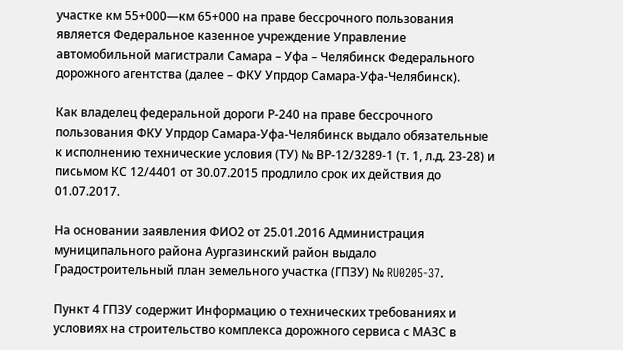участке км 55+000—км 65+000 на праве бессрочного пользования является Федеральное казенное учреждение Управление автомобильной магистрали Самара – Уфа – Челябинск Федерального дорожного агентства (далее – ФКУ Упрдор Самара-Уфа-Челябинск).

Как владелец федеральной дороги Р-240 на праве бессрочного пользования ФКУ Упрдор Самара-Уфа-Челябинск выдало обязательные к исполнению технические условия (ТУ) № ВР-12/3289-1 (т. 1, л.д. 23-28) и письмом КС 12/4401 от 30.07.2015 продлило срок их действия до 01.07.2017.

На основании заявления ФИО2 от 25.01.2016 Администрация муниципального района Аургазинский район выдало Градостроительный план земельного участка (ГПЗУ) № RU0205-37.

Пункт 4 ГПЗУ содержит Информацию о технических требованиях и условиях на строительство комплекса дорожного сервиса с МАЗС в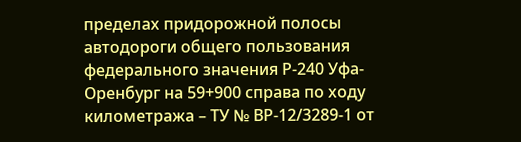пределах придорожной полосы автодороги общего пользования федерального значения Р-240 Уфа-Оренбург на 59+900 справа по ходу километража – ТУ № ВР-12/3289-1 от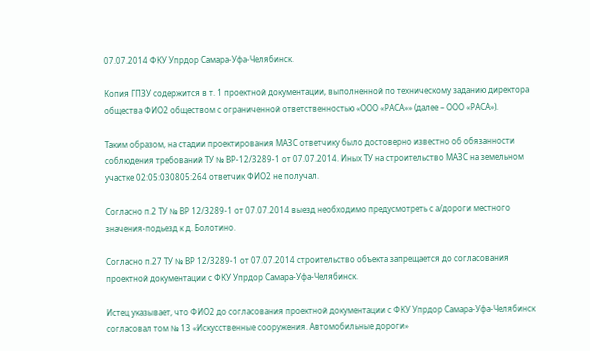07.07.2014 ФКУ Упрдор Самара-Уфа-Челябинск.

Копия ГПЗУ содержится в т. 1 проектной документации, выполненной по техническому заданию директора общества ФИО2 обществом с ограниченной ответственностью «ООО «РАСА»» (далее – ООО «РАСА»).

Таким образом, на стадии проектирования МАЗС ответчику было достоверно известно об обязанности соблюдения требований ТУ № ВР-12/3289-1 от 07.07.2014. Иных ТУ на строительство МАЗС на земельном участке 02:05:030805:264 ответчик ФИО2 не получал.

Согласно п.2 ТУ № ВР 12/3289-1 от 07.07.2014 выезд необходимо предусмотреть с а/дороги местного значения-подьезд к д. Болотино.

Согласно п.27 ТУ № ВР 12/3289-1 от 07.07.2014 строительство объекта запрещается до согласования проектной документации с ФКУ Упрдор Самара-Уфа-Челябинск.

Истец указывает, что ФИО2 до согласования проектной документации с ФКУ Упрдор Самара-Уфа-Челябинск согласовал том № 13 «Искусственные сооружения. Автомобильные дороги»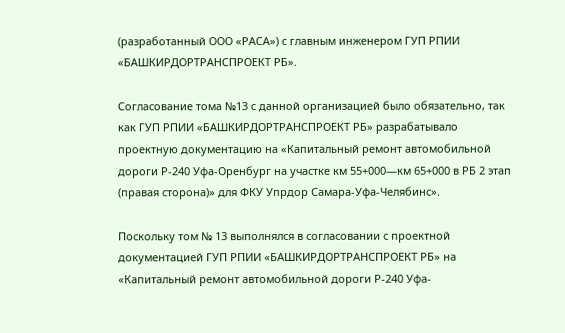(разработанный ООО «РАСА») с главным инженером ГУП РПИИ «БАШКИРДОРТРАНСПРОЕКТ РБ».

Согласование тома №13 с данной организацией было обязательно, так как ГУП РПИИ «БАШКИРДОРТРАНСПРОЕКТ РБ» разрабатывало проектную документацию на «Капитальный ремонт автомобильной дороги Р-240 Уфа-Оренбург на участке км 55+000—км 65+000 в РБ 2 этап (правая сторона)» для ФКУ Упрдор Самара-Уфа-Челябинс».

Поскольку том № 13 выполнялся в согласовании с проектной документацией ГУП РПИИ «БАШКИРДОРТРАНСПРОЕКТ РБ» на «Капитальный ремонт автомобильной дороги Р-240 Уфа-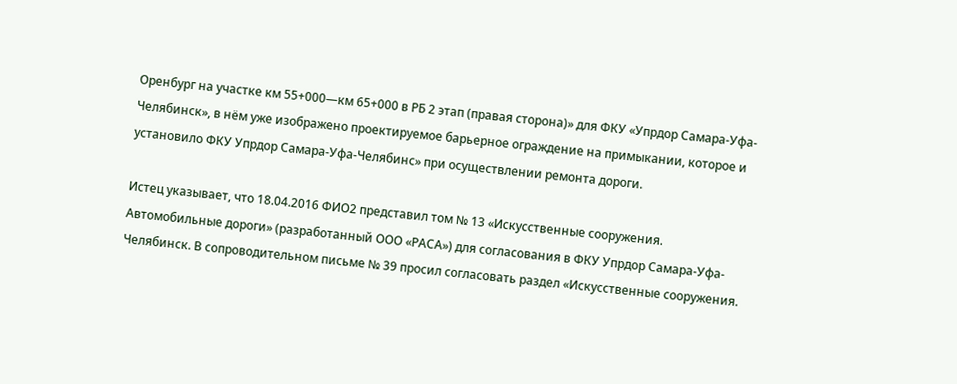Оренбург на участке км 55+000—км 65+000 в РБ 2 этап (правая сторона)» для ФКУ «Упрдор Самара-Уфа-Челябинск», в нём уже изображено проектируемое барьерное ограждение на примыкании, которое и установило ФКУ Упрдор Самара-Уфа-Челябинс» при осуществлении ремонта дороги.

Истец указывает, что 18.04.2016 ФИО2 представил том № 13 «Искусственные сооружения. Автомобильные дороги» (разработанный ООО «РАСА») для согласования в ФКУ Упрдор Самара-Уфа-Челябинск. В сопроводительном письме № 39 просил согласовать раздел «Искусственные сооружения.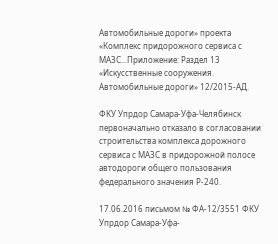Автомобильные дороги» проекта «Комплекс придорожного сервиса с МАЗС...Приложение: Раздел 13 «Искусственные сооружения. Автомобильные дороги» 12/2015-АД.

ФКУ Упрдор Самара-Уфа-Челябинск первоначально отказало в согласовании строительства комплекса дорожного сервиса с МАЗС в придорожной полосе автодороги общего пользования федерального значения Р-240.

17.06.2016 письмом № ФА-12/3551 ФКУ Упрдор Самара-Уфа-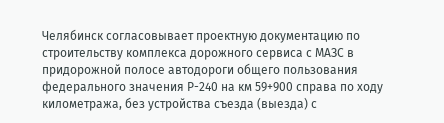Челябинск согласовывает проектную документацию по строительству комплекса дорожного сервиса с МАЗС в придорожной полосе автодороги общего пользования федерального значения Р-240 на км 59+900 справа по ходу километража, без устройства съезда (выезда) с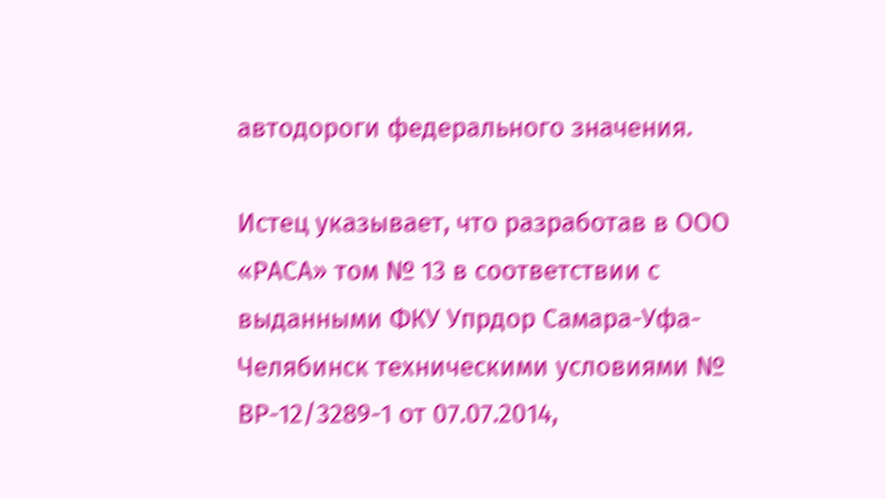автодороги федерального значения.

Истец указывает, что разработав в ООО «РАСА» том № 13 в соответствии с выданными ФКУ Упрдор Самара-Уфа-Челябинск техническими условиями № ВР-12/3289-1 от 07.07.2014,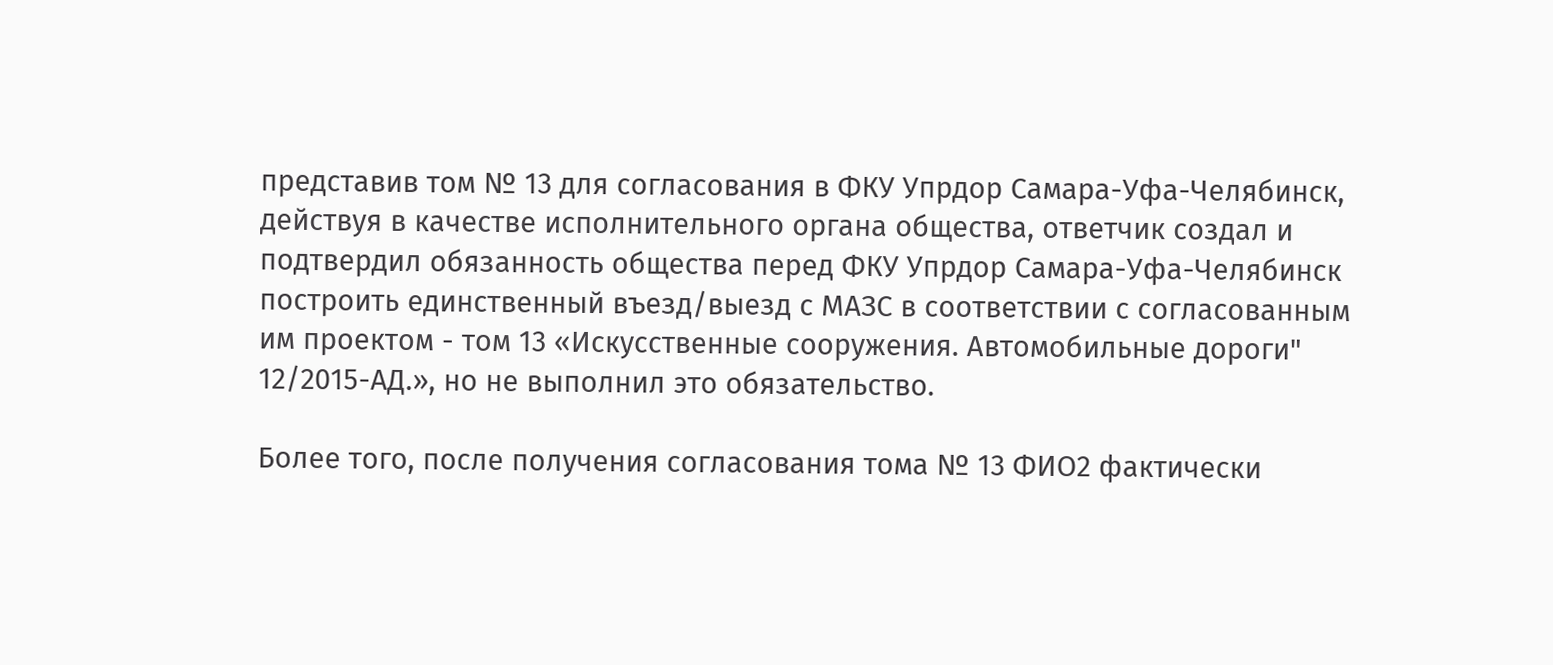представив том № 13 для согласования в ФКУ Упрдор Самара-Уфа-Челябинск, действуя в качестве исполнительного органа общества, ответчик создал и подтвердил обязанность общества перед ФКУ Упрдор Самара-Уфа-Челябинск построить единственный въезд/выезд с МАЗС в соответствии с согласованным им проектом - том 13 «Искусственные сооружения. Автомобильные дороги" 12/2015-АД.», но не выполнил это обязательство.

Более того, после получения согласования тома № 13 ФИО2 фактически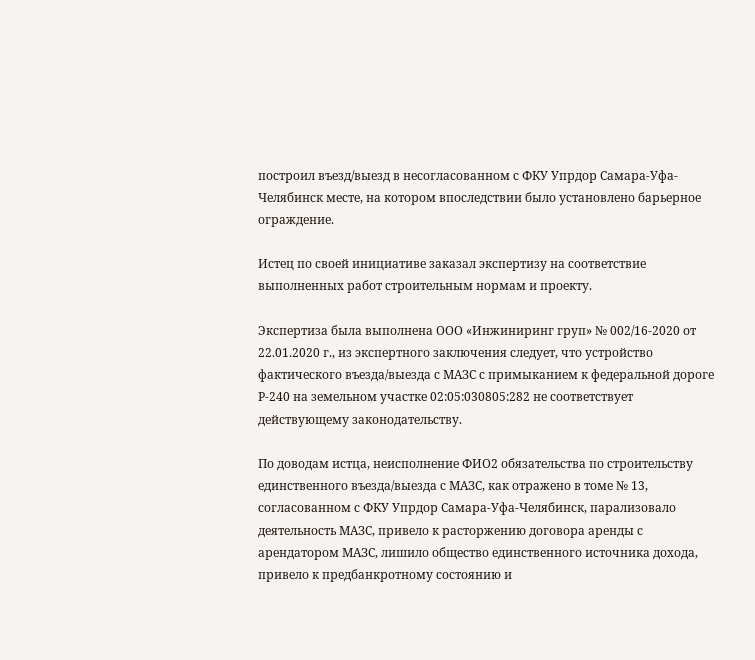построил въезд/выезд в несогласованном с ФКУ Упрдор Самара-Уфа-Челябинск месте, на котором впоследствии было установлено барьерное ограждение.

Истец по своей инициативе заказал экспертизу на соответствие выполненных работ строительным нормам и проекту.

Экспертиза была выполнена ООО «Инжиниринг груп» № 002/16-2020 от 22.01.2020 г., из экспертного заключения следует, что устройство фактического въезда/выезда с МАЗС с примыканием к федеральной дороге Р-240 на земельном участке 02:05:030805:282 не соответствует действующему законодательству.

По доводам истца, неисполнение ФИО2 обязательства по строительству единственного въезда/выезда с МАЗС, как отражено в томе № 13, согласованном с ФКУ Упрдор Самара-Уфа-Челябинск, парализовало деятельность МАЗС, привело к расторжению договора аренды с арендатором МАЗС, лишило общество единственного источника дохода, привело к предбанкротному состоянию и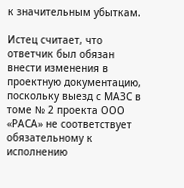к значительным убыткам.

Истец считает, что ответчик был обязан внести изменения в проектную документацию, поскольку выезд с МАЗС в томе № 2 проекта ООО «РАСА» не соответствует обязательному к исполнению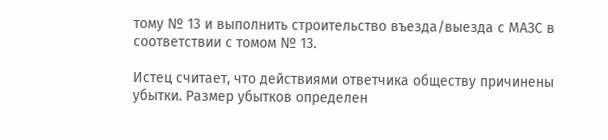тому № 13 и выполнить строительство въезда/выезда с МАЗС в соответствии с томом № 13.

Истец считает, что действиями ответчика обществу причинены убытки. Размер убытков определен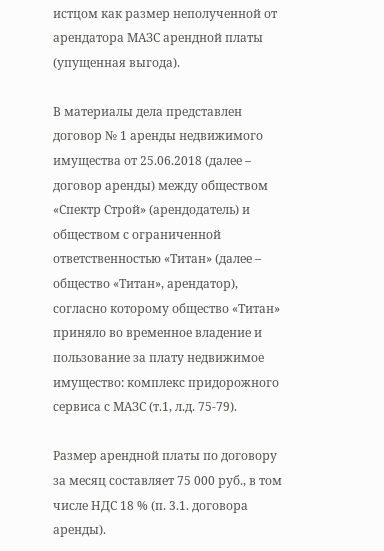истцом как размер неполученной от арендатора МАЗС арендной платы (упущенная выгода).

В материалы дела представлен договор № 1 аренды недвижимого имущества от 25.06.2018 (далее – договор аренды) между обществом «Спектр Строй» (арендодатель) и обществом с ограниченной ответственностью «Титан» (далее – общество «Титан», арендатор), согласно которому общество «Титан» приняло во временное владение и пользование за плату недвижимое имущество: комплекс придорожного сервиса с МАЗС (т.1, л.д. 75-79).

Размер арендной платы по договору за месяц составляет 75 000 руб., в том числе НДС 18 % (п. 3.1. договора аренды).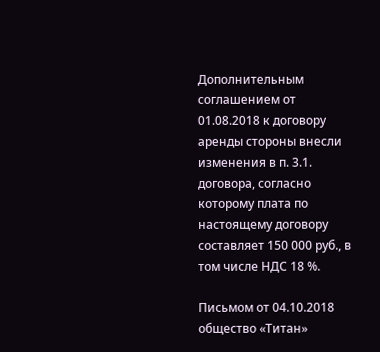Дополнительным соглашением от 01.08.2018 к договору аренды стороны внесли изменения в п. 3.1. договора, согласно которому плата по настоящему договору составляет 150 000 руб., в том числе НДС 18 %.

Письмом от 04.10.2018 общество «Титан»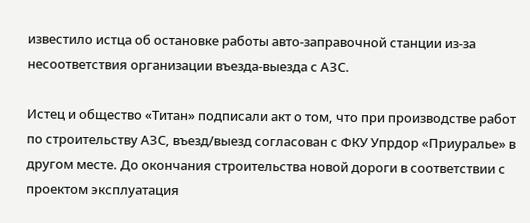известило истца об остановке работы авто-заправочной станции из-за несоответствия организации въезда-выезда с АЗС.

Истец и общество «Титан» подписали акт о том, что при производстве работ по строительству АЗС, въезд/выезд согласован с ФКУ Упрдор «Приуралье» в другом месте. До окончания строительства новой дороги в соответствии с проектом эксплуатация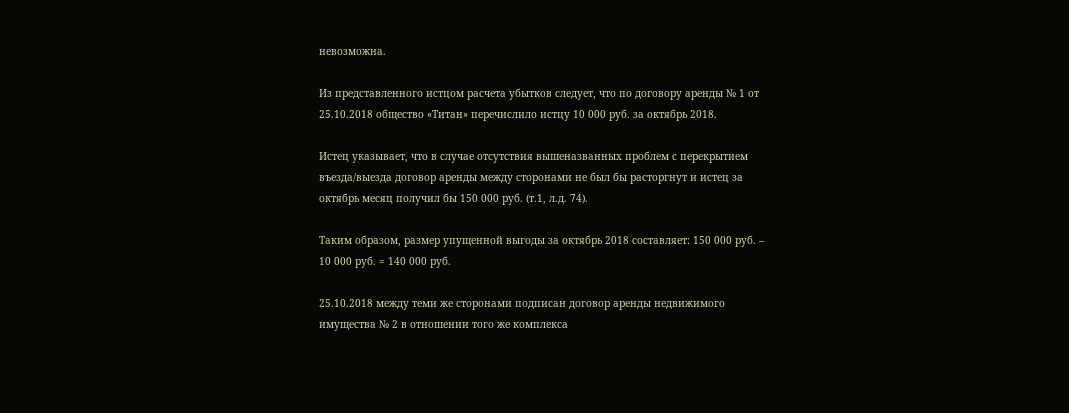невозможна.

Из представленного истцом расчета убытков следует, что по договору аренды № 1 от 25.10.2018 общество «Титан» перечислило истцу 10 000 руб. за октябрь 2018.

Истец указывает, что в случае отсутствия вышеназванных проблем с перекрытием въезда/выезда договор аренды между сторонами не был бы расторгнут и истец за октябрь месяц получил бы 150 000 руб. (т.1, л.д. 74).

Таким образом, размер упущенной выгоды за октябрь 2018 составляет: 150 000 руб. – 10 000 руб. = 140 000 руб.

25.10.2018 между теми же сторонами подписан договор аренды недвижимого имущества № 2 в отношении того же комплекса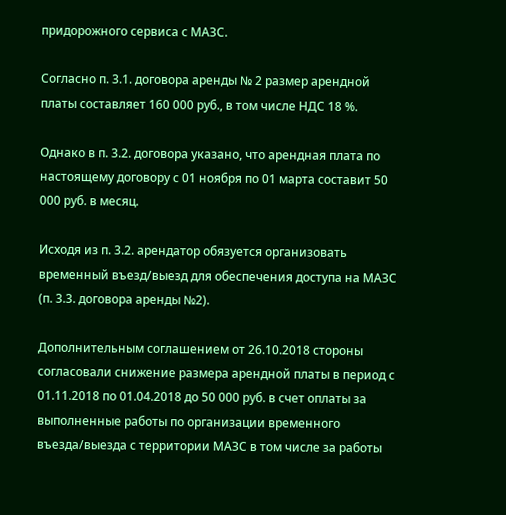придорожного сервиса с МАЗС.

Согласно п. 3.1. договора аренды № 2 размер арендной платы составляет 160 000 руб., в том числе НДС 18 %.

Однако в п. 3.2. договора указано, что арендная плата по настоящему договору с 01 ноября по 01 марта составит 50 000 руб. в месяц.

Исходя из п. 3.2. арендатор обязуется организовать временный въезд/выезд для обеспечения доступа на МАЗС (п. 3.3. договора аренды №2).

Дополнительным соглашением от 26.10.2018 стороны согласовали снижение размера арендной платы в период с 01.11.2018 по 01.04.2018 до 50 000 руб. в счет оплаты за выполненные работы по организации временного въезда/выезда с территории МАЗС в том числе за работы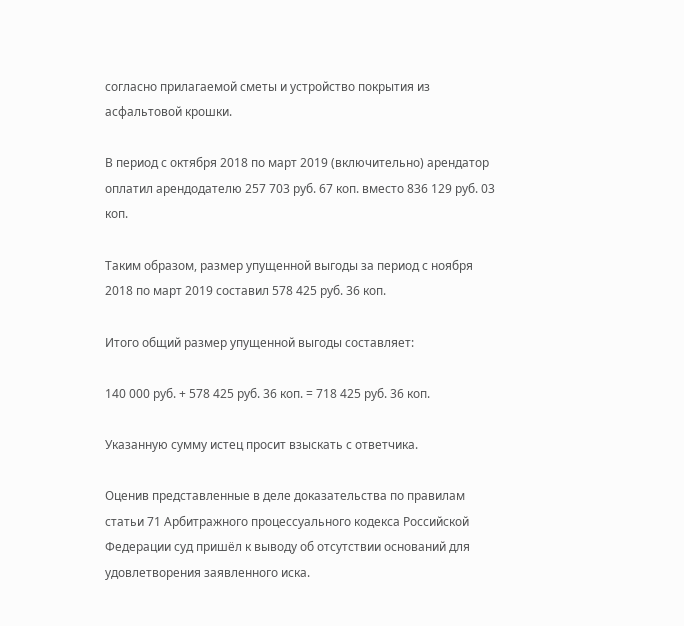согласно прилагаемой сметы и устройство покрытия из асфальтовой крошки.

В период с октября 2018 по март 2019 (включительно) арендатор оплатил арендодателю 257 703 руб. 67 коп. вместо 836 129 руб. 03 коп.

Таким образом, размер упущенной выгоды за период с ноября 2018 по март 2019 составил 578 425 руб. 36 коп.

Итого общий размер упущенной выгоды составляет:

140 000 руб. + 578 425 руб. 36 коп. = 718 425 руб. 36 коп.

Указанную сумму истец просит взыскать с ответчика.

Оценив представленные в деле доказательства по правилам статьи 71 Арбитражного процессуального кодекса Российской Федерации суд пришёл к выводу об отсутствии оснований для удовлетворения заявленного иска.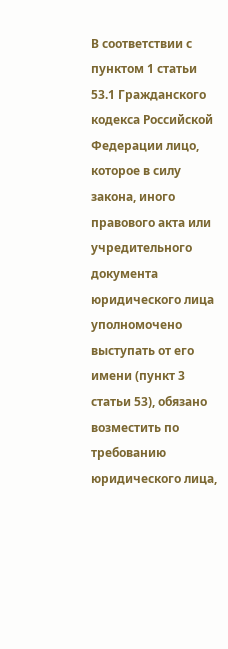В соответствии с пунктом 1 статьи 53.1 Гражданского кодекса Российской Федерации лицо, которое в силу закона, иного правового акта или учредительного документа юридического лица уполномочено выступать от его имени (пункт 3 статьи 53), обязано возместить по требованию юридического лица,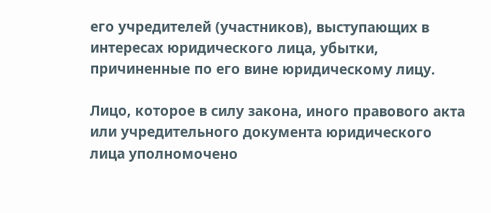его учредителей (участников), выступающих в интересах юридического лица, убытки, причиненные по его вине юридическому лицу.

Лицо, которое в силу закона, иного правового акта или учредительного документа юридического лица уполномочено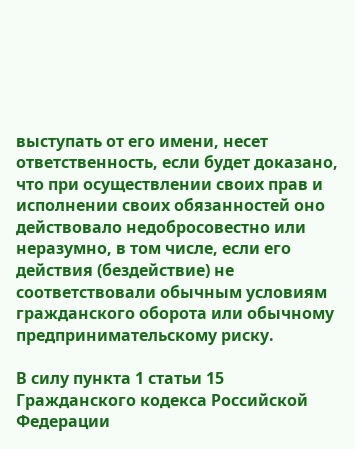выступать от его имени, несет ответственность, если будет доказано, что при осуществлении своих прав и исполнении своих обязанностей оно действовало недобросовестно или неразумно, в том числе, если его действия (бездействие) не соответствовали обычным условиям гражданского оборота или обычному предпринимательскому риску.

В силу пункта 1 статьи 15 Гражданского кодекса Российской Федерации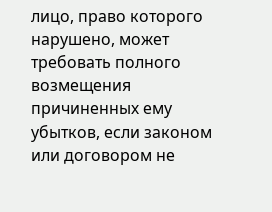лицо, право которого нарушено, может требовать полного возмещения причиненных ему убытков, если законом или договором не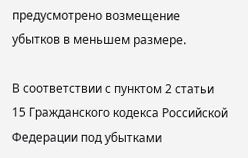предусмотрено возмещение убытков в меньшем размере.

В соответствии с пунктом 2 статьи 15 Гражданского кодекса Российской Федерации под убытками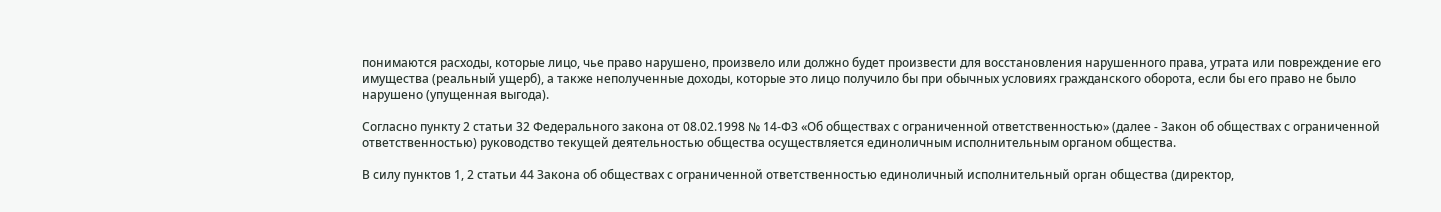понимаются расходы, которые лицо, чье право нарушено, произвело или должно будет произвести для восстановления нарушенного права, утрата или повреждение его имущества (реальный ущерб), а также неполученные доходы, которые это лицо получило бы при обычных условиях гражданского оборота, если бы его право не было нарушено (упущенная выгода).

Согласно пункту 2 статьи 32 Федерального закона от 08.02.1998 № 14-ФЗ «Об обществах с ограниченной ответственностью» (далее - Закон об обществах с ограниченной ответственностью) руководство текущей деятельностью общества осуществляется единоличным исполнительным органом общества.

В силу пунктов 1, 2 статьи 44 Закона об обществах с ограниченной ответственностью единоличный исполнительный орган общества (директор,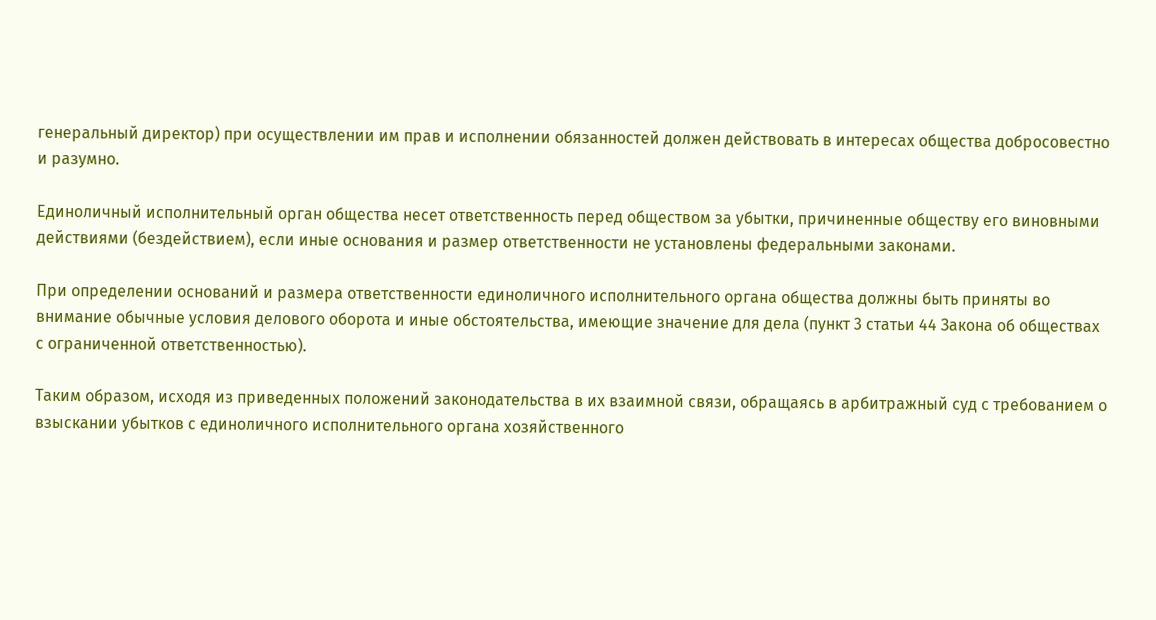генеральный директор) при осуществлении им прав и исполнении обязанностей должен действовать в интересах общества добросовестно и разумно.

Единоличный исполнительный орган общества несет ответственность перед обществом за убытки, причиненные обществу его виновными действиями (бездействием), если иные основания и размер ответственности не установлены федеральными законами.

При определении оснований и размера ответственности единоличного исполнительного органа общества должны быть приняты во внимание обычные условия делового оборота и иные обстоятельства, имеющие значение для дела (пункт 3 статьи 44 Закона об обществах с ограниченной ответственностью).

Таким образом, исходя из приведенных положений законодательства в их взаимной связи, обращаясь в арбитражный суд с требованием о взыскании убытков с единоличного исполнительного органа хозяйственного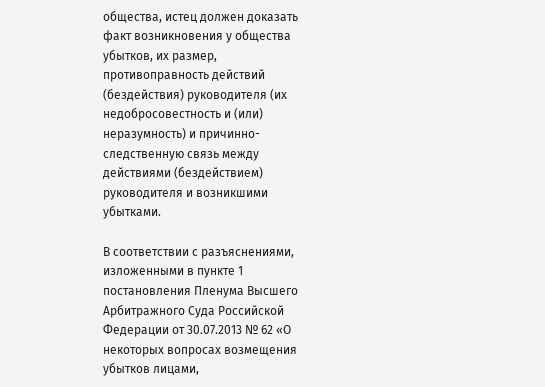общества, истец должен доказать факт возникновения у общества убытков, их размер, противоправность действий (бездействия) руководителя (их недобросовестность и (или) неразумность) и причинно-следственную связь между действиями (бездействием) руководителя и возникшими убытками.

В соответствии с разъяснениями, изложенными в пункте 1 постановления Пленума Высшего Арбитражного Суда Российской Федерации от 30.07.2013 № 62 «О некоторых вопросах возмещения убытков лицами,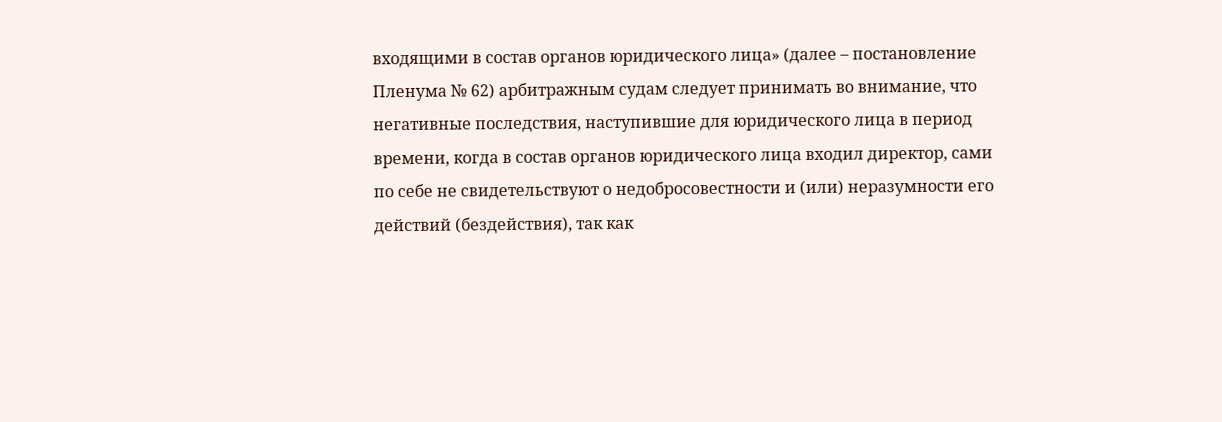входящими в состав органов юридического лица» (далее – постановление Пленума № 62) арбитражным судам следует принимать во внимание, что негативные последствия, наступившие для юридического лица в период времени, когда в состав органов юридического лица входил директор, сами по себе не свидетельствуют о недобросовестности и (или) неразумности его действий (бездействия), так как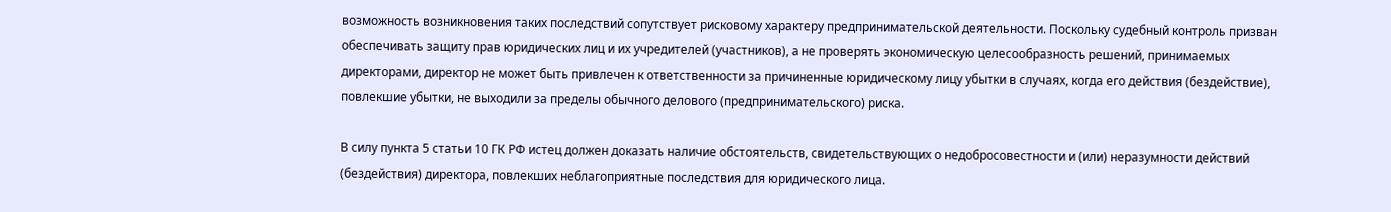возможность возникновения таких последствий сопутствует рисковому характеру предпринимательской деятельности. Поскольку судебный контроль призван обеспечивать защиту прав юридических лиц и их учредителей (участников), а не проверять экономическую целесообразность решений, принимаемых директорами, директор не может быть привлечен к ответственности за причиненные юридическому лицу убытки в случаях, когда его действия (бездействие), повлекшие убытки, не выходили за пределы обычного делового (предпринимательского) риска.

В силу пункта 5 статьи 10 ГК РФ истец должен доказать наличие обстоятельств, свидетельствующих о недобросовестности и (или) неразумности действий (бездействия) директора, повлекших неблагоприятные последствия для юридического лица.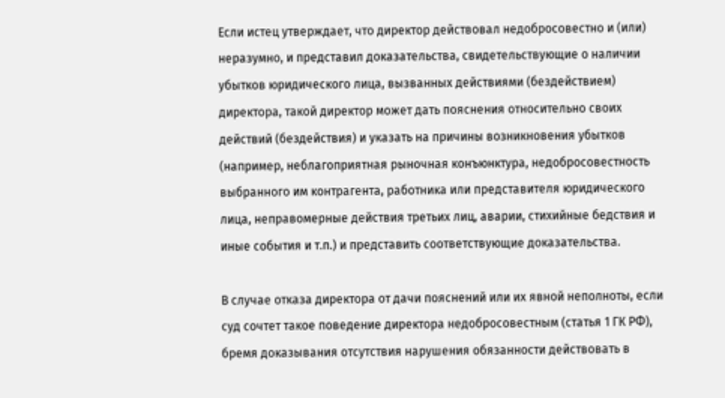Если истец утверждает, что директор действовал недобросовестно и (или) неразумно, и представил доказательства, свидетельствующие о наличии убытков юридического лица, вызванных действиями (бездействием) директора, такой директор может дать пояснения относительно своих действий (бездействия) и указать на причины возникновения убытков (например, неблагоприятная рыночная конъюнктура, недобросовестность выбранного им контрагента, работника или представителя юридического лица, неправомерные действия третьих лиц, аварии, стихийные бедствия и иные события и т.п.) и представить соответствующие доказательства.

В случае отказа директора от дачи пояснений или их явной неполноты, если суд сочтет такое поведение директора недобросовестным (статья 1 ГК РФ), бремя доказывания отсутствия нарушения обязанности действовать в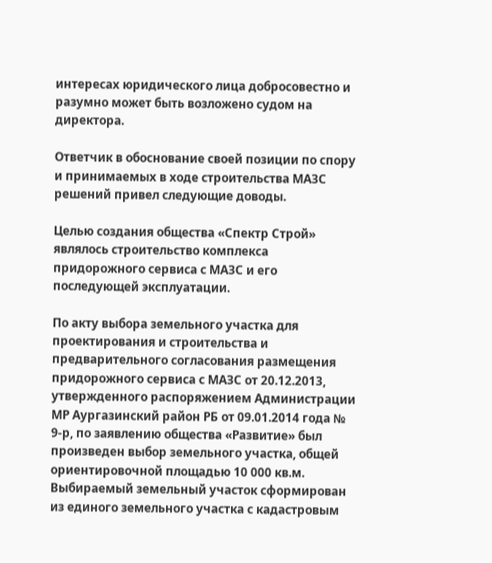интересах юридического лица добросовестно и разумно может быть возложено судом на директора.

Ответчик в обоснование своей позиции по спору и принимаемых в ходе строительства МАЗС решений привел следующие доводы.

Целью создания общества «Спектр Строй» являлось строительство комплекса придорожного сервиса с МАЗС и его последующей эксплуатации.

По акту выбора земельного участка для проектирования и строительства и предварительного согласования размещения придорожного сервиса с МАЗС от 20.12.2013, утвержденного распоряжением Администрации МР Аургазинский район РБ от 09.01.2014 года № 9-р, по заявлению общества «Развитие» был произведен выбор земельного участка, общей ориентировочной площадью 10 000 кв.м. Выбираемый земельный участок сформирован из единого земельного участка с кадастровым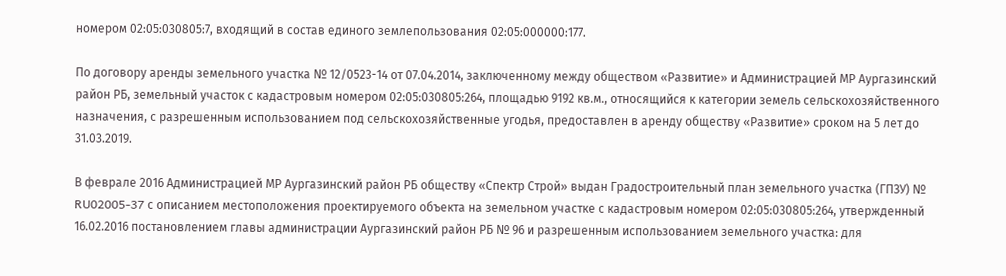номером 02:05:030805:7, входящий в состав единого землепользования 02:05:000000:177.

По договору аренды земельного участка № 12/0523-14 от 07.04.2014, заключенному между обществом «Развитие» и Администрацией МР Аургазинский район РБ, земельный участок с кадастровым номером 02:05:030805:264, площадью 9192 кв.м., относящийся к категории земель сельскохозяйственного назначения, с разрешенным использованием под сельскохозяйственные угодья, предоставлен в аренду обществу «Развитие» сроком на 5 лет до 31.03.2019.

В феврале 2016 Администрацией МР Аургазинский район РБ обществу «Спектр Строй» выдан Градостроительный план земельного участка (ГПЗУ) № RU02005-37 с описанием местоположения проектируемого объекта на земельном участке с кадастровым номером 02:05:030805:264, утвержденный 16.02.2016 постановлением главы администрации Аургазинский район РБ № 96 и разрешенным использованием земельного участка: для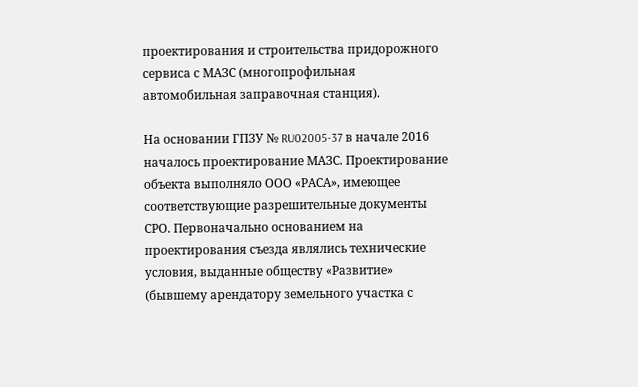проектирования и строительства придорожного сервиса с МАЗС (многопрофильная автомобильная заправочная станция).

На основании ГПЗУ № RU02005-37 в начале 2016 началось проектирование МАЗС. Проектирование объекта выполняло ООО «РАСА», имеющее соответствующие разрешительные документы СРО. Первоначально основанием на проектирования съезда являлись технические условия, выданные обществу «Развитие» (бывшему арендатору земельного участка с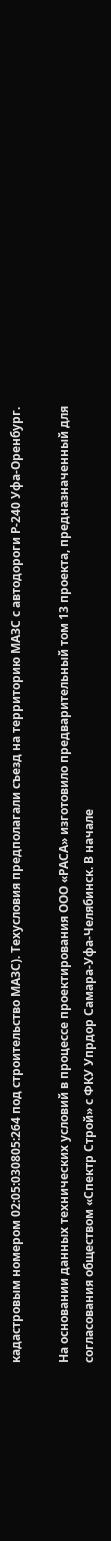кадастровым номером 02:05:030805:264 под строительство МАЗС). Техусловия предполагали съезд на территорию МАЗС с автодороги Р-240 Уфа-Оренбург.

На основании данных технических условий в процессе проектирования ООО «РАСА» изготовило предварительный том 13 проекта, предназначенный для согласования обществом «Спектр Строй» с ФКУ Упрдор Самара-Уфа-Челябинск. В начале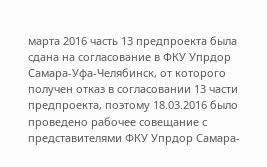марта 2016 часть 13 предпроекта была сдана на согласование в ФКУ Упрдор Самара-Уфа-Челябинск, от которого получен отказ в согласовании 13 части предпроекта, поэтому 18.03.2016 было проведено рабочее совещание с представителями ФКУ Упрдор Самара-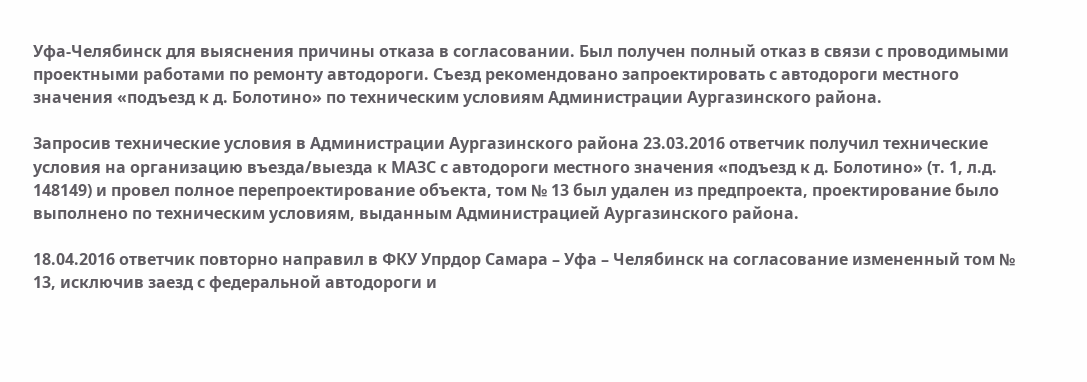Уфа-Челябинск для выяснения причины отказа в согласовании. Был получен полный отказ в связи с проводимыми проектными работами по ремонту автодороги. Съезд рекомендовано запроектировать с автодороги местного значения «подъезд к д. Болотино» по техническим условиям Администрации Аургазинского района.

Запросив технические условия в Администрации Аургазинского района 23.03.2016 ответчик получил технические условия на организацию въезда/выезда к МАЗС с автодороги местного значения «подъезд к д. Болотино» (т. 1, л.д. 148149) и провел полное перепроектирование объекта, том № 13 был удален из предпроекта, проектирование было выполнено по техническим условиям, выданным Администрацией Аургазинского района.

18.04.2016 ответчик повторно направил в ФКУ Упрдор Самара – Уфа – Челябинск на согласование измененный том № 13, исключив заезд с федеральной автодороги и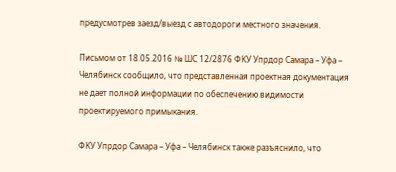предусмотрев заезд/выезд с автодороги местного значения.

Письмом от 18.05.2016 № ШС 12/2876 ФКУ Упрдор Самара – Уфа – Челябинск сообщило, что представленная проектная документация не дает полной информации по обеспечению видимости проектируемого примыкания.

ФКУ Упрдор Самара – Уфа – Челябинск также разъяснило, что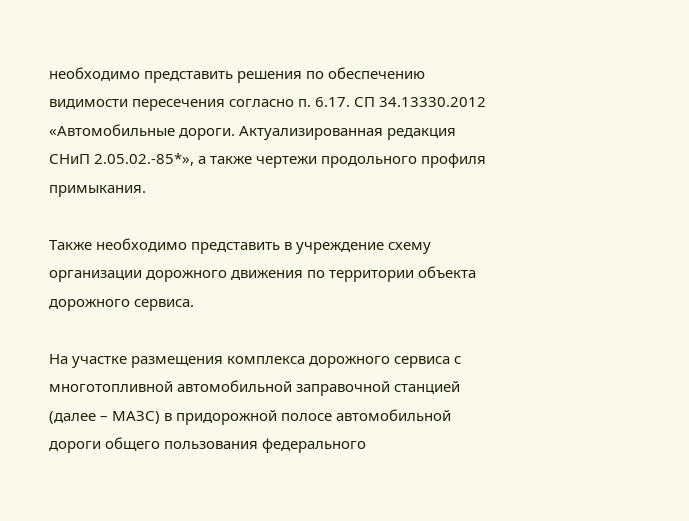необходимо представить решения по обеспечению видимости пересечения согласно п. 6.17. СП 34.13330.2012 «Автомобильные дороги. Актуализированная редакция СНиП 2.05.02.-85*», а также чертежи продольного профиля примыкания.

Также необходимо представить в учреждение схему организации дорожного движения по территории объекта дорожного сервиса.

На участке размещения комплекса дорожного сервиса с многотопливной автомобильной заправочной станцией (далее – МАЗС) в придорожной полосе автомобильной дороги общего пользования федерального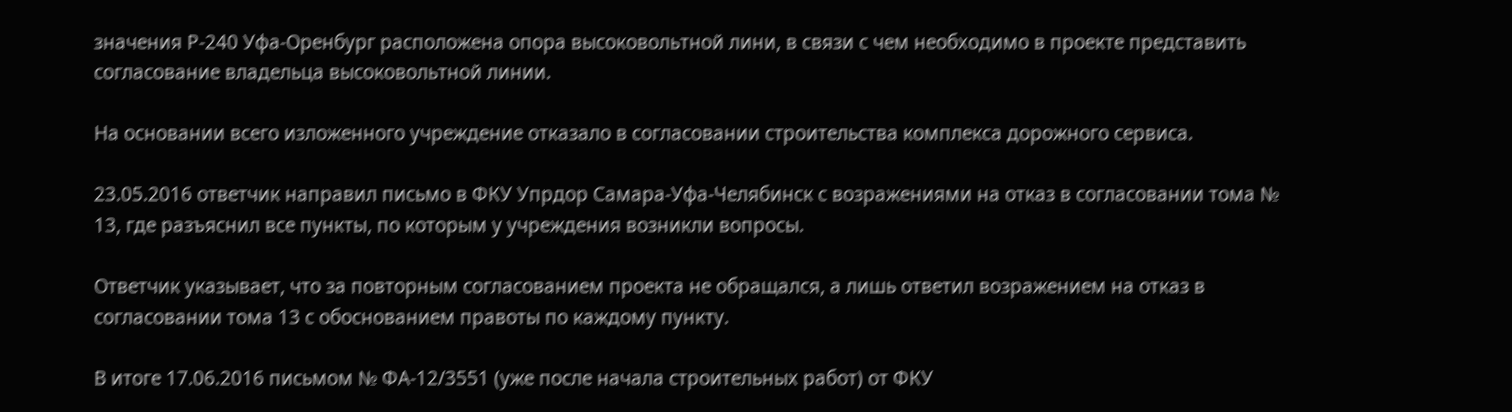значения Р-240 Уфа-Оренбург расположена опора высоковольтной лини, в связи с чем необходимо в проекте представить согласование владельца высоковольтной линии.

На основании всего изложенного учреждение отказало в согласовании строительства комплекса дорожного сервиса.

23.05.2016 ответчик направил письмо в ФКУ Упрдор Самара-Уфа-Челябинск с возражениями на отказ в согласовании тома № 13, где разъяснил все пункты, по которым у учреждения возникли вопросы.

Ответчик указывает, что за повторным согласованием проекта не обращался, а лишь ответил возражением на отказ в согласовании тома 13 с обоснованием правоты по каждому пункту.

В итоге 17.06.2016 письмом № ФА-12/3551 (уже после начала строительных работ) от ФКУ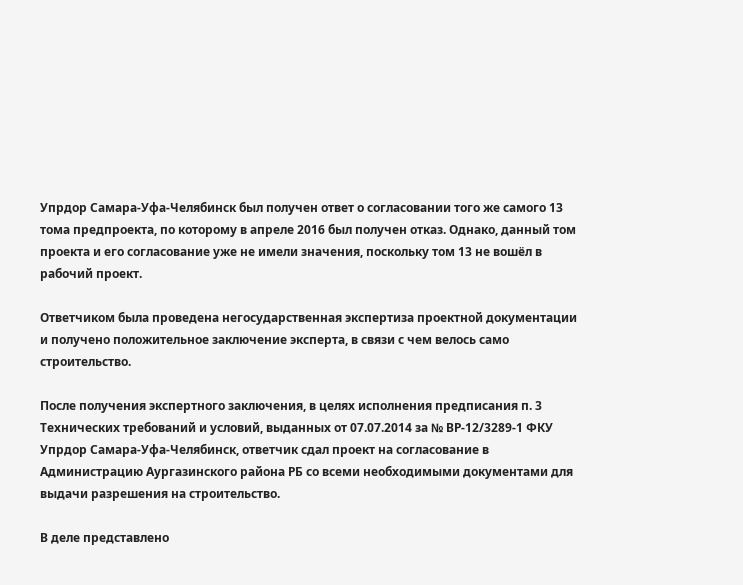Упрдор Самара-Уфа-Челябинск был получен ответ о согласовании того же самого 13 тома предпроекта, по которому в апреле 2016 был получен отказ. Однако, данный том проекта и его согласование уже не имели значения, поскольку том 13 не вошёл в рабочий проект.

Ответчиком была проведена негосударственная экспертиза проектной документации и получено положительное заключение эксперта, в связи с чем велось само строительство.

После получения экспертного заключения, в целях исполнения предписания п. 3 Технических требований и условий, выданных от 07.07.2014 за № ВР-12/3289-1 ФКУ Упрдор Самара-Уфа-Челябинск, ответчик сдал проект на согласование в Администрацию Аургазинского района РБ со всеми необходимыми документами для выдачи разрешения на строительство.

В деле представлено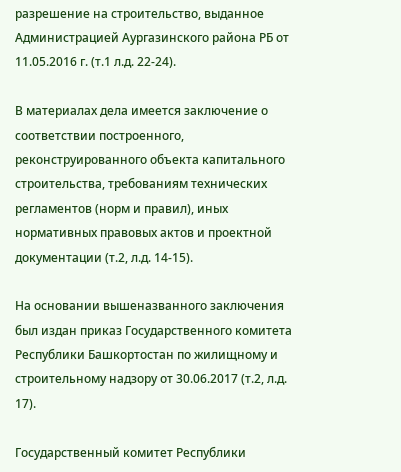разрешение на строительство, выданное Администрацией Аургазинского района РБ от 11.05.2016 г. (т.1 л.д. 22-24).

В материалах дела имеется заключение о соответствии построенного, реконструированного объекта капитального строительства, требованиям технических регламентов (норм и правил), иных нормативных правовых актов и проектной документации (т.2, л.д. 14-15).

На основании вышеназванного заключения был издан приказ Государственного комитета Республики Башкортостан по жилищному и строительному надзору от 30.06.2017 (т.2, л.д. 17).

Государственный комитет Республики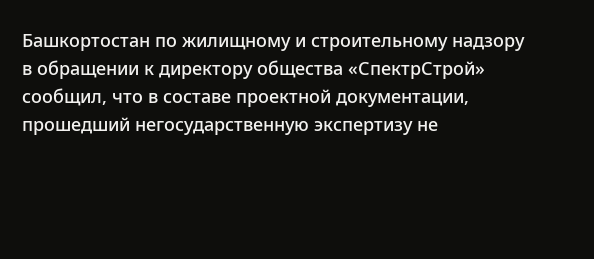Башкортостан по жилищному и строительному надзору в обращении к директору общества «СпектрСтрой» сообщил, что в составе проектной документации, прошедший негосударственную экспертизу не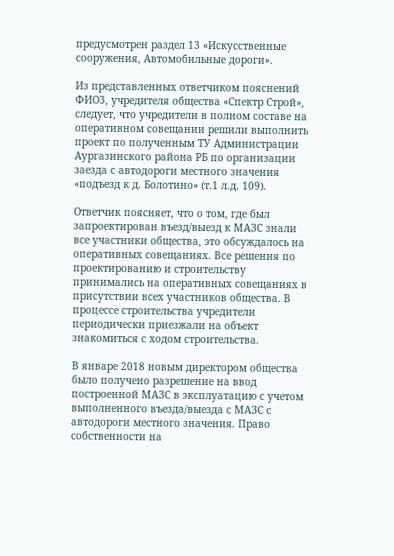предусмотрен раздел 13 «Искусственные сооружения, Автомобильные дороги».

Из представленных ответчиком пояснений ФИО3, учредителя общества «Спектр Строй», следует, что учредители в полном составе на оперативном совещании решили выполнить проект по полученным ТУ Администрации Аургазинского района РБ по организации заезда с автодороги местного значения «подъезд к д. Болотино» (т.1 л.д. 109).

Ответчик поясняет, что о том, где был запроектирован въезд/выезд к МАЗС знали все участники общества, это обсуждалось на оперативных совещаниях. Все решения по проектированию и строительству принимались на оперативных совещаниях в присутствии всех участников общества. В процессе строительства учредители периодически приезжали на объект знакомиться с ходом строительства.

В январе 2018 новым директором общества было получено разрешение на ввод построенной МАЗС в эксплуатацию с учетом выполненного въезда/выезда с МАЗС с автодороги местного значения. Право собственности на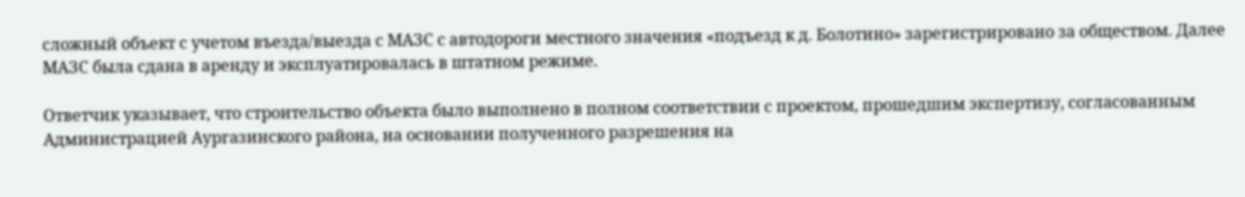сложный объект с учетом въезда/выезда с МАЗС с автодороги местного значения «подъезд к д. Болотино» зарегистрировано за обществом. Далее МАЗС была сдана в аренду и эксплуатировалась в штатном режиме.

Ответчик указывает, что строительство объекта было выполнено в полном соответствии с проектом, прошедшим экспертизу, согласованным Администрацией Аургазинского района, на основании полученного разрешения на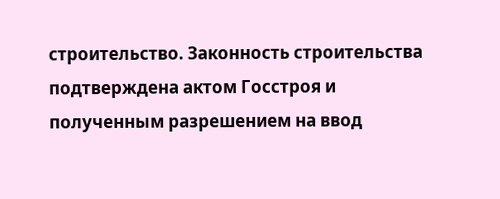строительство. Законность строительства подтверждена актом Госстроя и полученным разрешением на ввод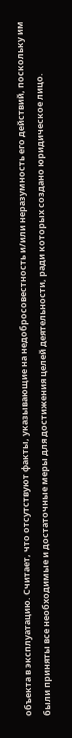объекта в эксплуатацию. Считает, что отсутствуют факты, указывающие на недобросовестность и/или неразумность его действий, поскольку им были приняты все необходимые и достаточные меры для достижения целей деятельности, ради которых создано юридическое лицо.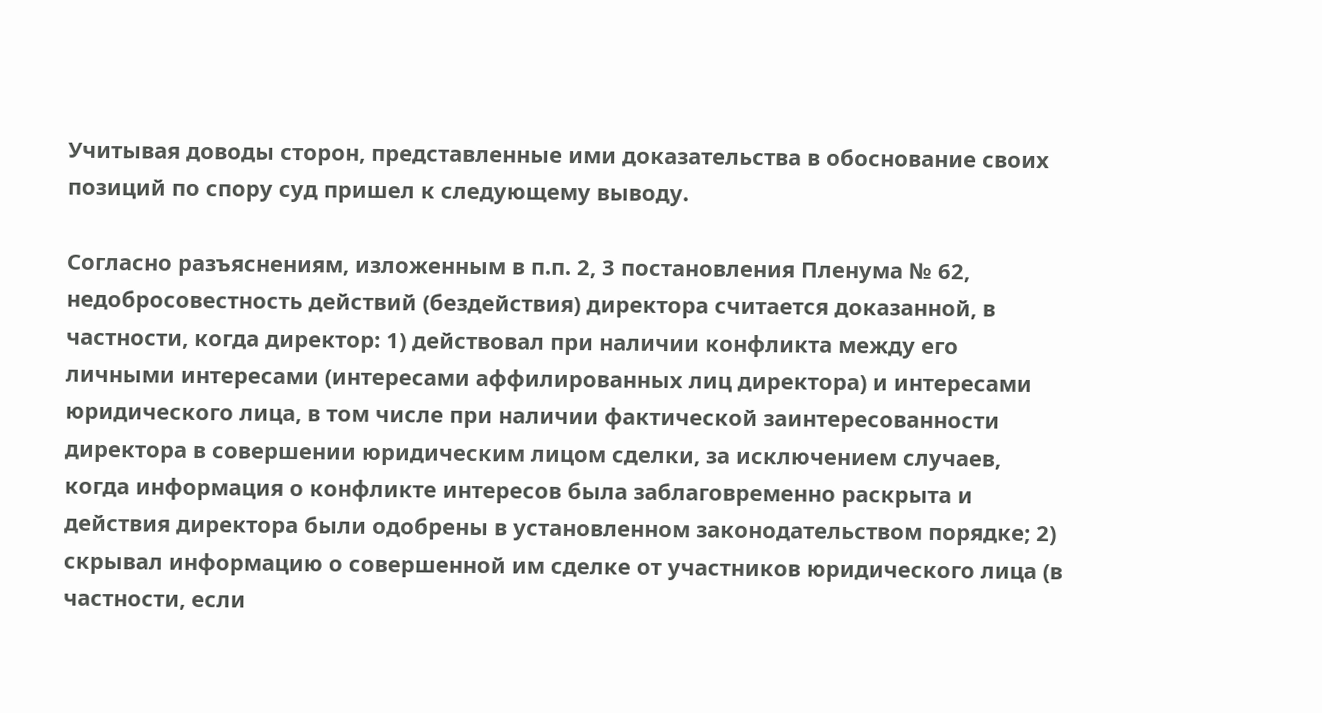Учитывая доводы сторон, представленные ими доказательства в обоснование своих позиций по спору суд пришел к следующему выводу.

Согласно разъяснениям, изложенным в п.п. 2, 3 постановления Пленума № 62, недобросовестность действий (бездействия) директора считается доказанной, в частности, когда директор: 1) действовал при наличии конфликта между его личными интересами (интересами аффилированных лиц директора) и интересами юридического лица, в том числе при наличии фактической заинтересованности директора в совершении юридическим лицом сделки, за исключением случаев, когда информация о конфликте интересов была заблаговременно раскрыта и действия директора были одобрены в установленном законодательством порядке; 2) скрывал информацию о совершенной им сделке от участников юридического лица (в частности, если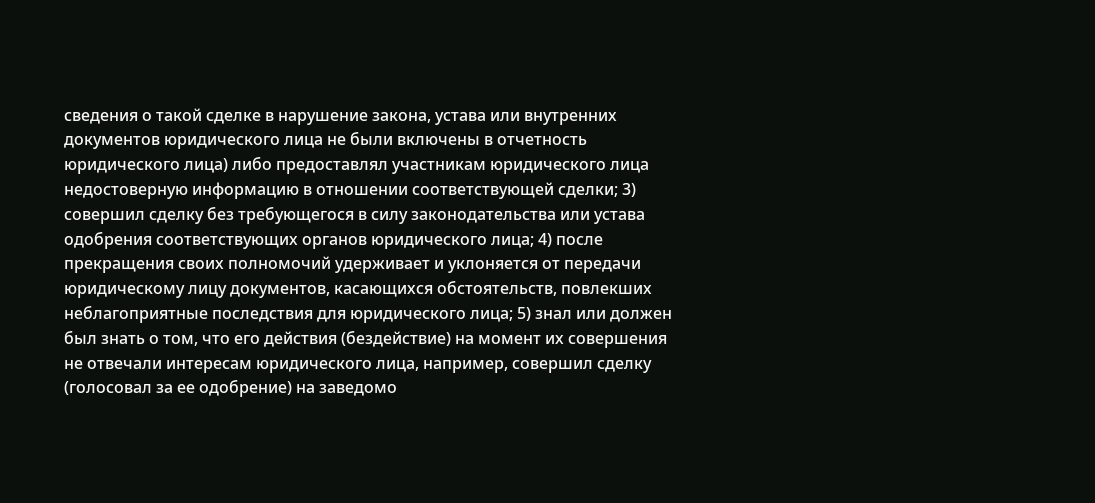сведения о такой сделке в нарушение закона, устава или внутренних документов юридического лица не были включены в отчетность юридического лица) либо предоставлял участникам юридического лица недостоверную информацию в отношении соответствующей сделки; 3) совершил сделку без требующегося в силу законодательства или устава одобрения соответствующих органов юридического лица; 4) после прекращения своих полномочий удерживает и уклоняется от передачи юридическому лицу документов, касающихся обстоятельств, повлекших неблагоприятные последствия для юридического лица; 5) знал или должен был знать о том, что его действия (бездействие) на момент их совершения не отвечали интересам юридического лица, например, совершил сделку (голосовал за ее одобрение) на заведомо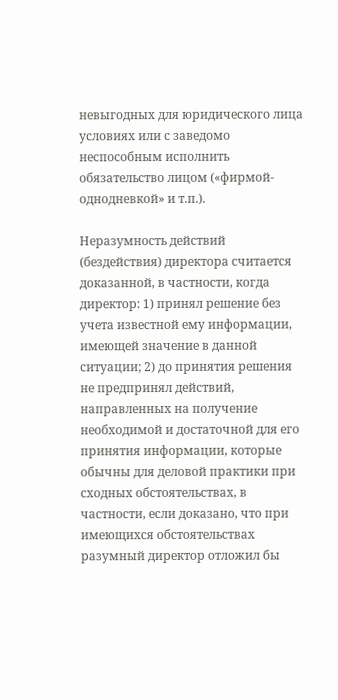невыгодных для юридического лица условиях или с заведомо неспособным исполнить обязательство лицом («фирмой-однодневкой» и т.п.).

Неразумность действий (бездействия) директора считается доказанной, в частности, когда директор: 1) принял решение без учета известной ему информации, имеющей значение в данной ситуации; 2) до принятия решения не предпринял действий, направленных на получение необходимой и достаточной для его принятия информации, которые обычны для деловой практики при сходных обстоятельствах, в частности, если доказано, что при имеющихся обстоятельствах разумный директор отложил бы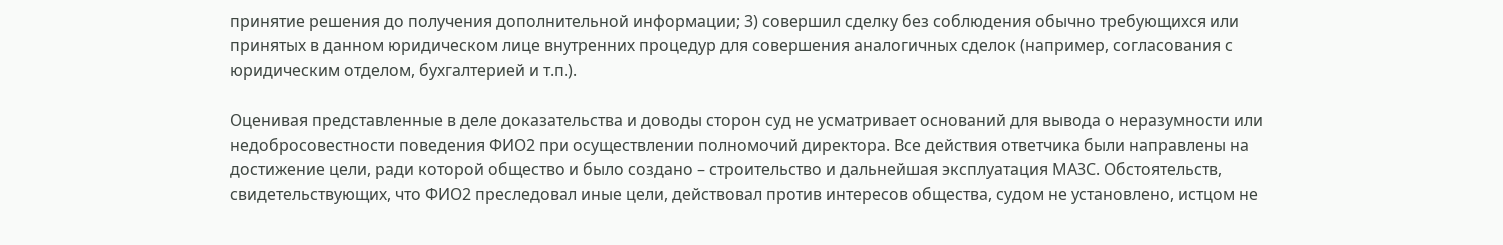принятие решения до получения дополнительной информации; 3) совершил сделку без соблюдения обычно требующихся или принятых в данном юридическом лице внутренних процедур для совершения аналогичных сделок (например, согласования с юридическим отделом, бухгалтерией и т.п.).

Оценивая представленные в деле доказательства и доводы сторон суд не усматривает оснований для вывода о неразумности или недобросовестности поведения ФИО2 при осуществлении полномочий директора. Все действия ответчика были направлены на достижение цели, ради которой общество и было создано – строительство и дальнейшая эксплуатация МАЗС. Обстоятельств, свидетельствующих, что ФИО2 преследовал иные цели, действовал против интересов общества, судом не установлено, истцом не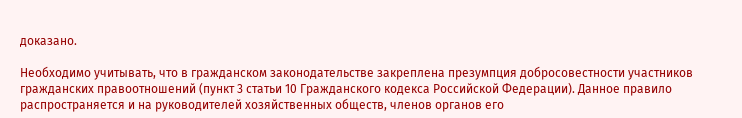доказано.

Необходимо учитывать, что в гражданском законодательстве закреплена презумпция добросовестности участников гражданских правоотношений (пункт 3 статьи 10 Гражданского кодекса Российской Федерации). Данное правило распространяется и на руководителей хозяйственных обществ, членов органов его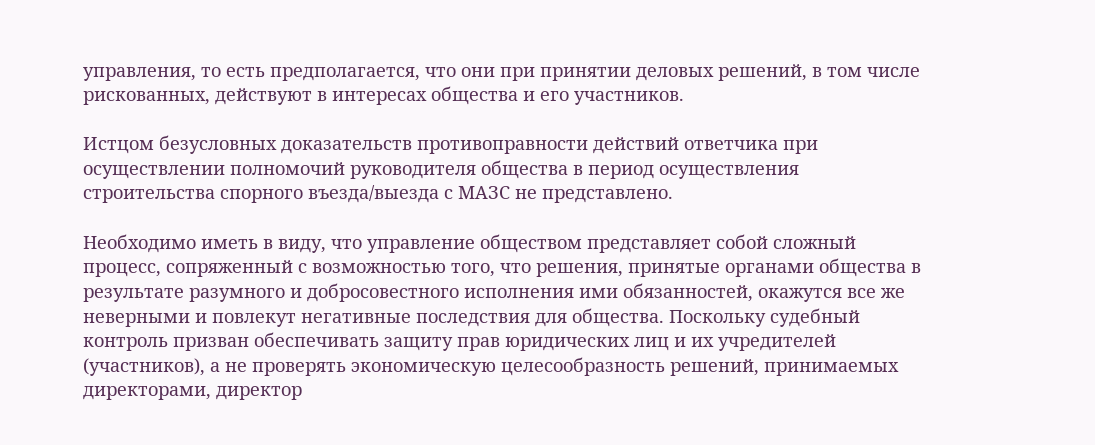управления, то есть предполагается, что они при принятии деловых решений, в том числе рискованных, действуют в интересах общества и его участников.

Истцом безусловных доказательств противоправности действий ответчика при осуществлении полномочий руководителя общества в период осуществления строительства спорного въезда/выезда с МАЗС не представлено.

Необходимо иметь в виду, что управление обществом представляет собой сложный процесс, сопряженный с возможностью того, что решения, принятые органами общества в результате разумного и добросовестного исполнения ими обязанностей, окажутся все же неверными и повлекут негативные последствия для общества. Поскольку судебный контроль призван обеспечивать защиту прав юридических лиц и их учредителей (участников), а не проверять экономическую целесообразность решений, принимаемых директорами, директор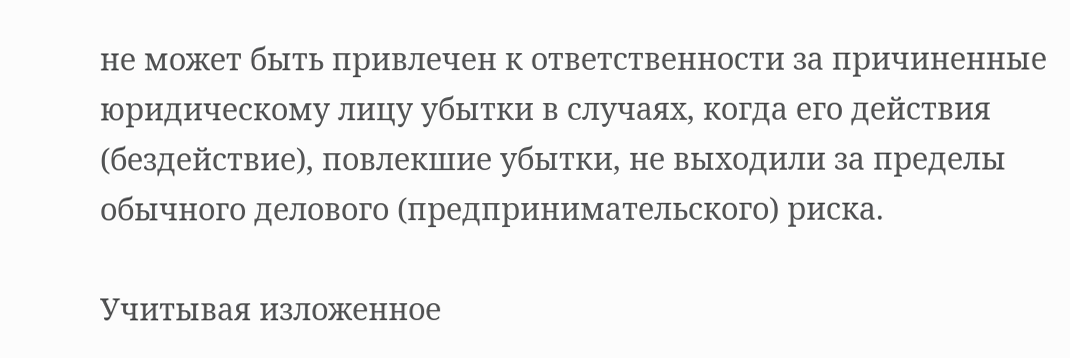не может быть привлечен к ответственности за причиненные юридическому лицу убытки в случаях, когда его действия (бездействие), повлекшие убытки, не выходили за пределы обычного делового (предпринимательского) риска.

Учитывая изложенное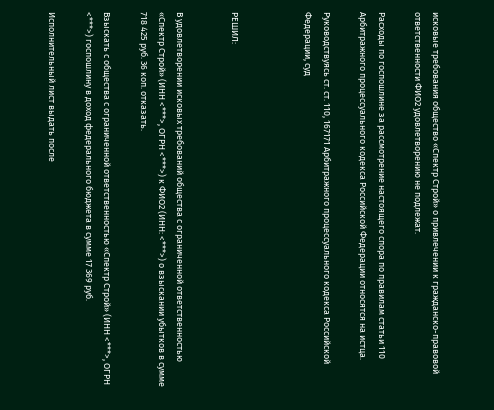исковые требования общество «Спектр Строй» о привлечении к гражданско-правовой ответственности ФИО2 удовлетворению не подлежат.

Расходы по госпошлине за рассмотрение настоящего спора по правилам статьи 110 Арбитражного процессуального кодекса Российской Федерации относятся на истца.

Руководствуясь ст. ст. 110, 167171 Арбитражного процессуального кодекса Российской Федерации, суд



РЕШИЛ:


В удовлетворении исковых требований общества с ограниченной ответственностью «Спектр Строй» (ИНН <***>, ОГРН <***>) к ФИО2 (ИНН: <***>) о взыскании убытков в сумме 718 425 руб. 36 коп. отказать.

Взыскать с общества с ограниченной ответственностью «Спектр Строй» (ИНН <***>, ОГРН <***>) госпошлину в доход федерального бюджета в сумме 17 369 руб.

Исполнительный лист выдать после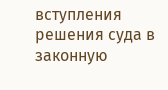вступления решения суда в законную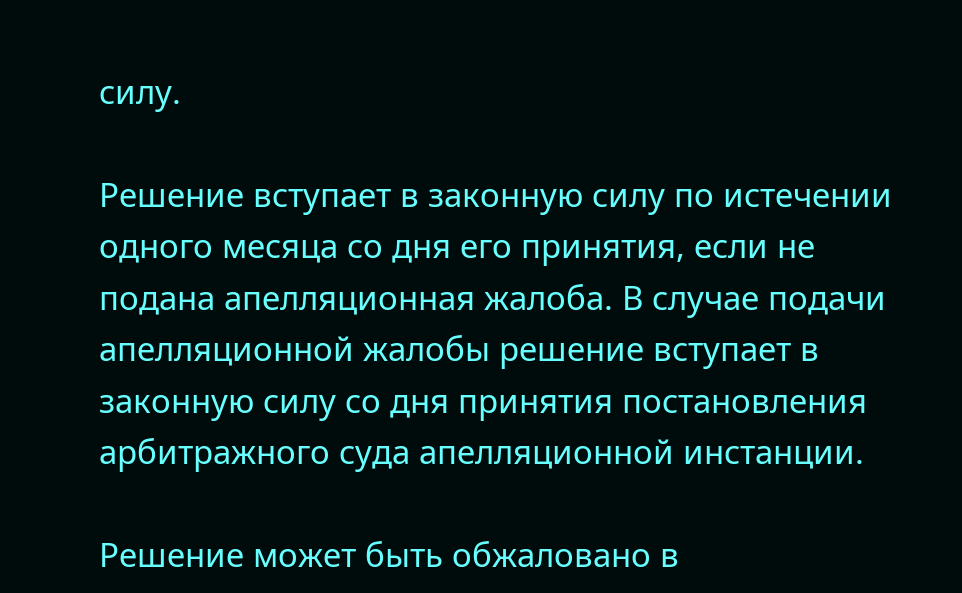силу.

Решение вступает в законную силу по истечении одного месяца со дня его принятия, если не подана апелляционная жалоба. В случае подачи апелляционной жалобы решение вступает в законную силу со дня принятия постановления арбитражного суда апелляционной инстанции.

Решение может быть обжаловано в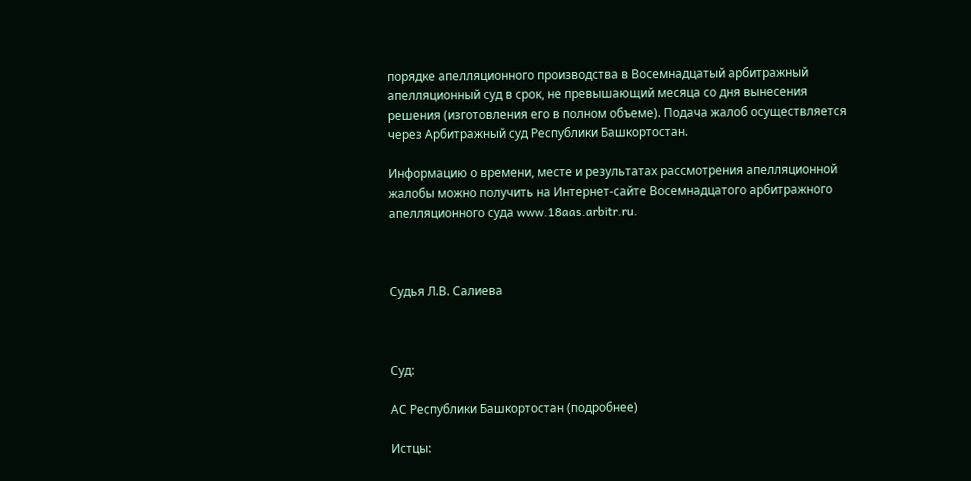порядке апелляционного производства в Восемнадцатый арбитражный апелляционный суд в срок, не превышающий месяца со дня вынесения решения (изготовления его в полном объеме). Подача жалоб осуществляется через Арбитражный суд Республики Башкортостан.

Информацию о времени, месте и результатах рассмотрения апелляционной жалобы можно получить на Интернет-сайте Восемнадцатого арбитражного апелляционного суда www.18aas.arbitr.ru.



Судья Л.В. Салиева



Суд:

АС Республики Башкортостан (подробнее)

Истцы: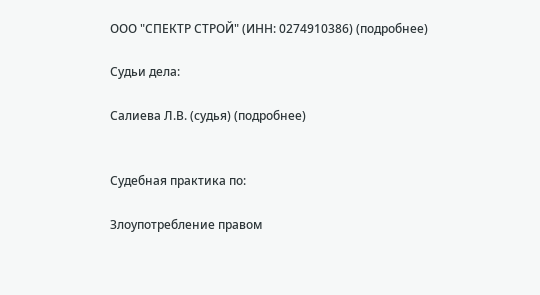ООО "СПЕКТР СТРОЙ" (ИНН: 0274910386) (подробнее)

Судьи дела:

Салиева Л.В. (судья) (подробнее)


Судебная практика по:

Злоупотребление правом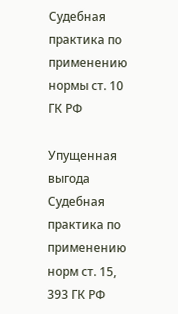Судебная практика по применению нормы ст. 10 ГК РФ

Упущенная выгода
Судебная практика по применению норм ст. 15, 393 ГК РФ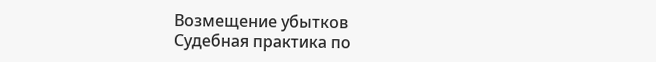Возмещение убытков
Судебная практика по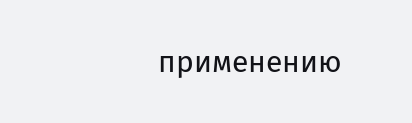применению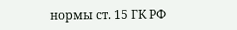нормы ст. 15 ГК РФ